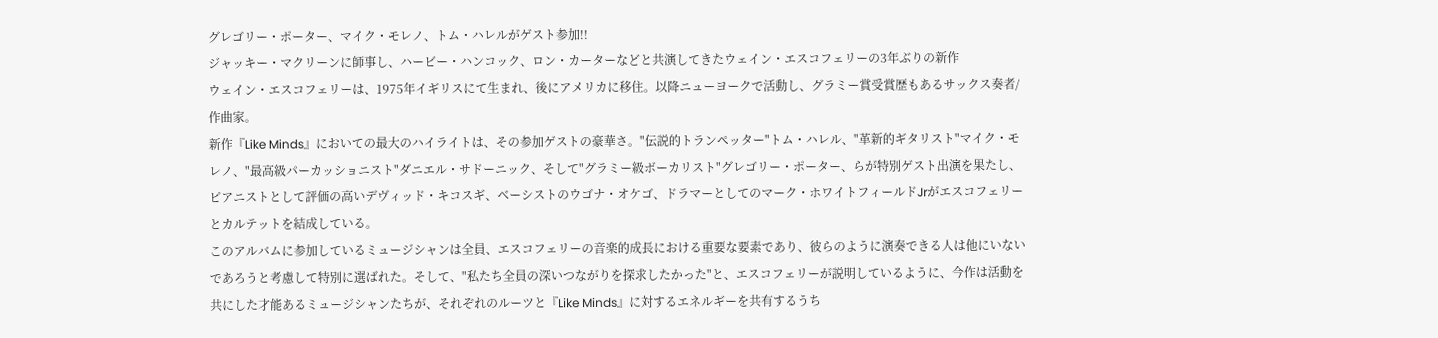グレゴリー・ポーター、マイク・モレノ、トム・ハレルがゲスト参加!!
ジャッキー・マクリーンに師事し、ハービー・ハンコック、ロン・カーターなどと共演してきたウェイン・エスコフェリーの3年ぶりの新作
ウェイン・エスコフェリーは、1975年イギリスにて生まれ、後にアメリカに移住。以降ニューヨークで活動し、グラミー賞受賞歴もあるサックス奏者/作曲家。
新作『Like Minds』においての最大のハイライトは、その参加ゲストの豪華さ。"伝説的トランペッター"トム・ハレル、"革新的ギタリスト"マイク・モレノ、"最高級パーカッショニスト"ダニエル・サドーニック、そして"グラミー級ボーカリスト"グレゴリー・ポーター、らが特別ゲスト出演を果たし、ピアニストとして評価の高いデヴィッド・キコスギ、ベーシストのウゴナ・オケゴ、ドラマーとしてのマーク・ホワイトフィールドJrがエスコフェリーとカルテットを結成している。
このアルバムに参加しているミュージシャンは全員、エスコフェリーの音楽的成長における重要な要素であり、彼らのように演奏できる人は他にいないであろうと考慮して特別に選ばれた。そして、"私たち全員の深いつながりを探求したかった"と、エスコフェリーが説明しているように、今作は活動を共にした才能あるミュージシャンたちが、それぞれのルーツと『Like Minds』に対するエネルギーを共有するうち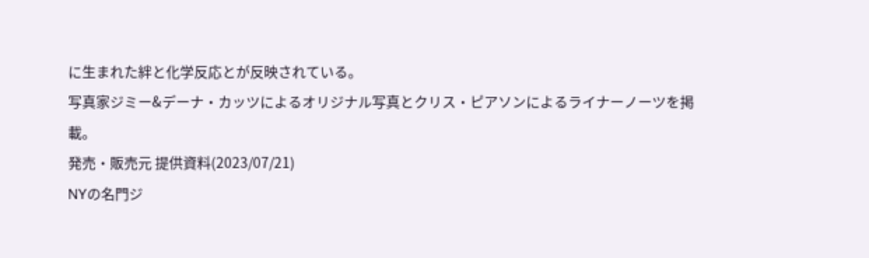に生まれた絆と化学反応とが反映されている。
写真家ジミー&デーナ・カッツによるオリジナル写真とクリス・ピアソンによるライナーノーツを掲載。
発売・販売元 提供資料(2023/07/21)
NYの名門ジ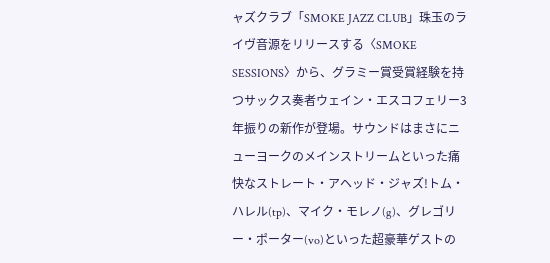ャズクラブ「SMOKE JAZZ CLUB」珠玉のライヴ音源をリリースする〈SMOKE SESSIONS〉から、グラミー賞受賞経験を持つサックス奏者ウェイン・エスコフェリー3年振りの新作が登場。サウンドはまさにニューヨークのメインストリームといった痛快なストレート・アヘッド・ジャズ!トム・ハレル(tp)、マイク・モレノ(g)、グレゴリー・ポーター(vo)といった超豪華ゲストの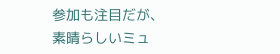参加も注目だが、素晴らしいミュ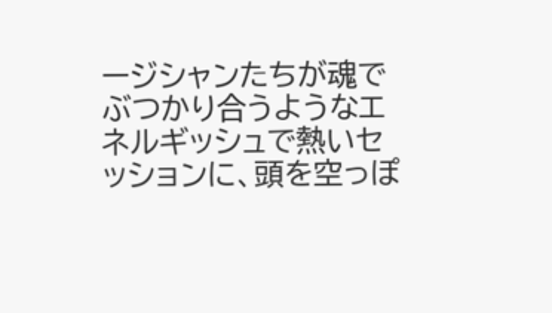ージシャンたちが魂でぶつかり合うようなエネルギッシュで熱いセッションに、頭を空っぽ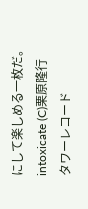にして楽しめる一枚だ。
intoxicate (C)栗原隆行
タワーレコード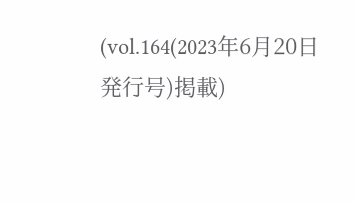(vol.164(2023年6月20日発行号)掲載)